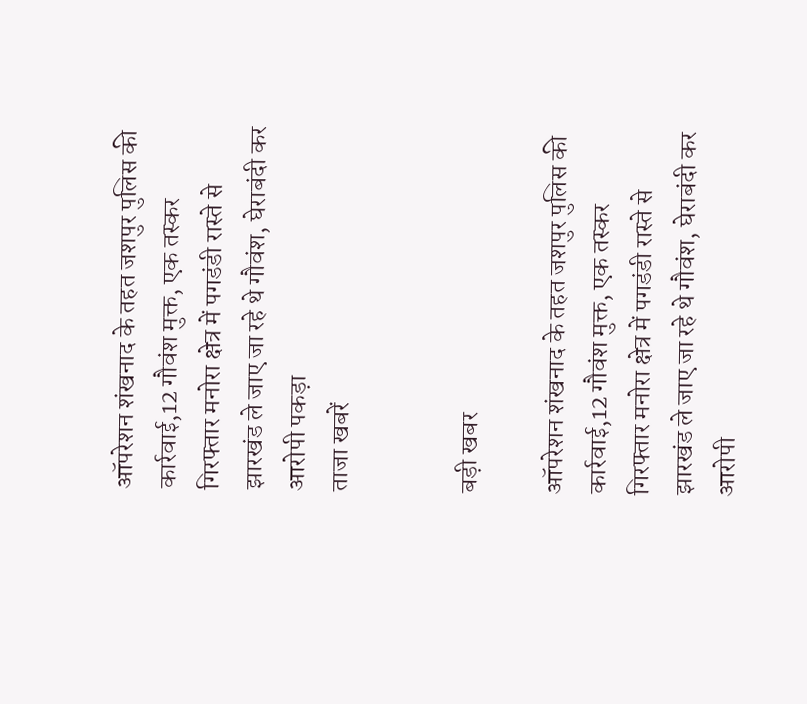ऑपरेशन शंखनाद के तहत जशपुर पुलिस की कार्रवाई,12 गौवंश मुक्त, एक तस्कर गिरफ्तार मनोरा क्षेत्र में पगडंडी रास्ते से झारखंड ले जाए जा रहे थे गौवंश, घेराबंदी कर आरोपी पकड़ा
ताजा खबरें


बड़ी खबर

ऑपरेशन शंखनाद के तहत जशपुर पुलिस की कार्रवाई,12 गौवंश मुक्त, एक तस्कर गिरफ्तार मनोरा क्षेत्र में पगडंडी रास्ते से झारखंड ले जाए जा रहे थे गौवंश, घेराबंदी कर आरोपी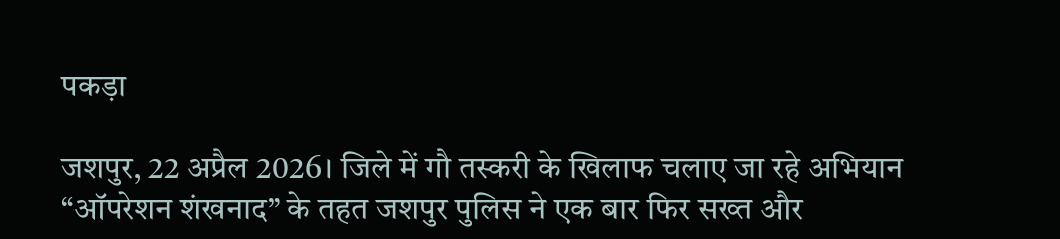पकड़ा

जशपुर, 22 अप्रैल 2026। जिले में गौ तस्करी के खिलाफ चलाए जा रहे अभियान “ऑपरेशन शंखनाद” के तहत जशपुर पुलिस ने एक बार फिर सख्त और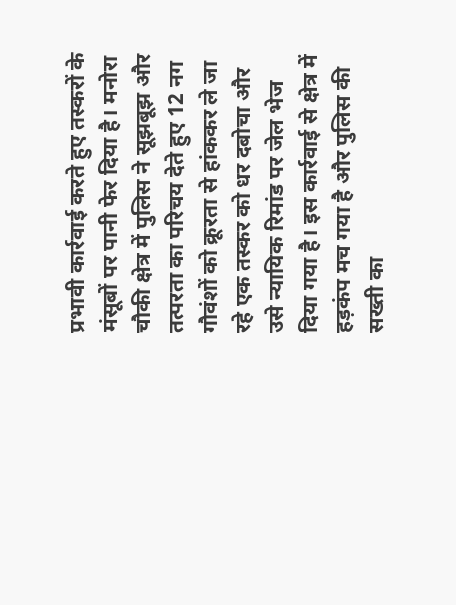प्रभावी कार्रवाई करते हुए तस्करों के मंसूबों पर पानी फेर दिया है। मनोरा चौकी क्षेत्र में पुलिस ने सूझबूझ और तत्परता का परिचय देते हुए 12 नग गौवंशों को क्रूरता से हांककर ले जा रहे एक तस्कर को धर दबोचा और उसे न्यायिक रिमांड पर जेल भेज दिया गया है। इस कार्रवाई से क्षेत्र में हड़कंप मच गया है और पुलिस की सख्ती का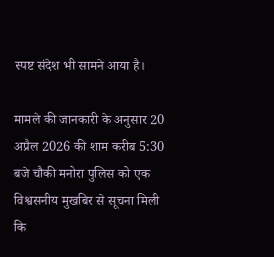स्पष्ट संदेश भी सामने आया है।

मामले की जानकारी के अनुसार 20 अप्रैल 2026 की शाम करीब 5:30 बजे चौकी मनोरा पुलिस को एक विश्वसनीय मुखबिर से सूचना मिली कि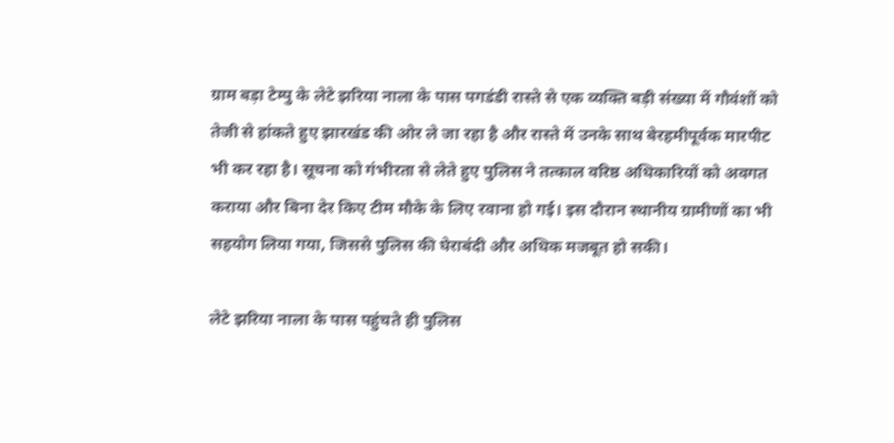ग्राम बड़ा टेम्पु के लेटे झरिया नाला के पास पगडंडी रास्ते से एक व्यक्ति बड़ी संख्या में गौवंशों को तेजी से हांकते हुए झारखंड की ओर ले जा रहा है और रास्ते में उनके साथ बेरहमीपूर्वक मारपीट भी कर रहा है। सूचना को गंभीरता से लेते हुए पुलिस ने तत्काल वरिष्ठ अधिकारियों को अवगत कराया और बिना देर किए टीम मौके के लिए रवाना हो गई। इस दौरान स्थानीय ग्रामीणों का भी सहयोग लिया गया, जिससे पुलिस की घेराबंदी और अधिक मजबूत हो सकी।

लेटे झरिया नाला के पास पहुंचते ही पुलिस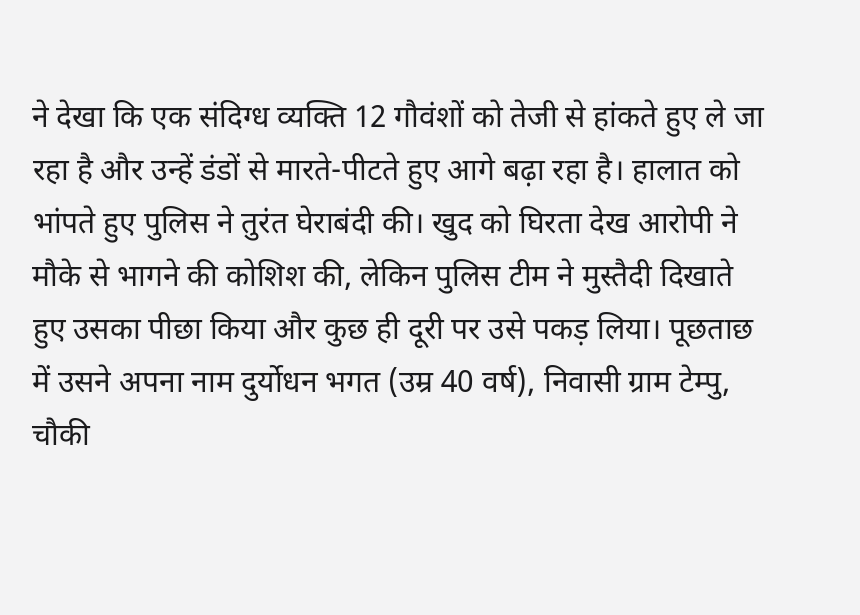ने देखा कि एक संदिग्ध व्यक्ति 12 गौवंशों को तेजी से हांकते हुए ले जा रहा है और उन्हें डंडों से मारते-पीटते हुए आगे बढ़ा रहा है। हालात को भांपते हुए पुलिस ने तुरंत घेराबंदी की। खुद को घिरता देख आरोपी ने मौके से भागने की कोशिश की, लेकिन पुलिस टीम ने मुस्तैदी दिखाते हुए उसका पीछा किया और कुछ ही दूरी पर उसे पकड़ लिया। पूछताछ में उसने अपना नाम दुर्योधन भगत (उम्र 40 वर्ष), निवासी ग्राम टेम्पु, चौकी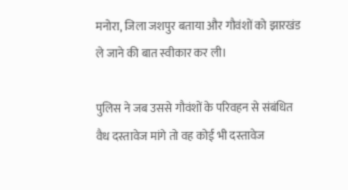मनोरा, जिला जशपुर बताया और गौवंशों को झारखंड ले जाने की बात स्वीकार कर ली।

पुलिस ने जब उससे गौवंशों के परिवहन से संबंधित वैध दस्तावेज मांगे तो वह कोई भी दस्तावेज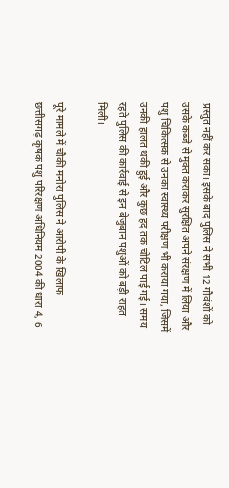प्रस्तुत नहीं कर सका। इसके बाद पुलिस ने सभी 12 गौवंशों को उसके कब्जे से मुक्त कराकर सुरक्षित अपने संरक्षण में लिया और पशु चिकित्सक से उनका स्वास्थ्य परीक्षण भी कराया गया, जिसमें उनकी हालत थकी हुई और कुछ हद तक चोटिल पाई गई। समय रहते पुलिस की कार्रवाई से इन बेजुबान पशुओं को बड़ी राहत मिली।

पूरे मामले में चौकी मनोरा पुलिस ने आरोपी के खिलाफ छत्तीसगढ़ कृषक पशु परिरक्षण अधिनियम 2004 की धारा 4, 6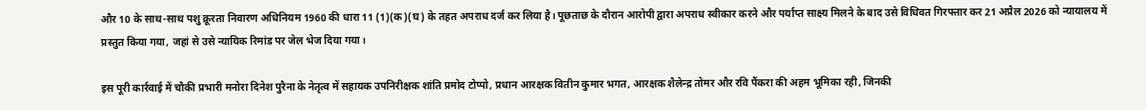और 10 के साथ-साथ पशु क्रूरता निवारण अधिनियम 1960 की धारा 11 (1)(क)(घ) के तहत अपराध दर्ज कर लिया है। पूछताछ के दौरान आरोपी द्वारा अपराध स्वीकार करने और पर्याप्त साक्ष्य मिलने के बाद उसे विधिवत गिरफ्तार कर 21 अप्रैल 2026 को न्यायालय में प्रस्तुत किया गया, जहां से उसे न्यायिक रिमांड पर जेल भेज दिया गया।

इस पूरी कार्रवाई में चौकी प्रभारी मनोरा दिनेश पुरैना के नेतृत्व में सहायक उपनिरीक्षक शांति प्रमोद टोप्पो, प्रधान आरक्षक वितीन कुमार भगत, आरक्षक शैलेन्द्र तोमर और रवि पैंकरा की अहम भूमिका रही, जिनकी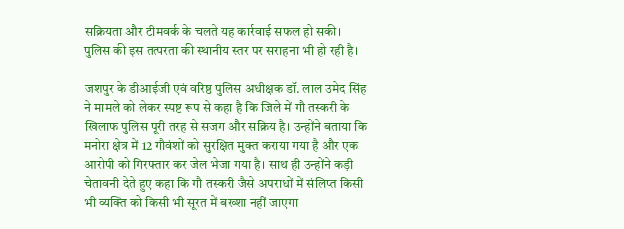सक्रियता और टीमवर्क के चलते यह कार्रवाई सफल हो सकी। पुलिस की इस तत्परता की स्थानीय स्तर पर सराहना भी हो रही है।

जशपुर के डीआईजी एवं वरिष्ठ पुलिस अधीक्षक डॉ. लाल उमेद सिंह ने मामले को लेकर स्पष्ट रूप से कहा है कि जिले में गौ तस्करी के खिलाफ पुलिस पूरी तरह से सजग और सक्रिय है। उन्होंने बताया कि मनोरा क्षेत्र में 12 गौवंशों को सुरक्षित मुक्त कराया गया है और एक आरोपी को गिरफ्तार कर जेल भेजा गया है। साथ ही उन्होंने कड़ी चेतावनी देते हुए कहा कि गौ तस्करी जैसे अपराधों में संलिप्त किसी भी व्यक्ति को किसी भी सूरत में बख्शा नहीं जाएगा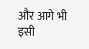और आगे भी इसी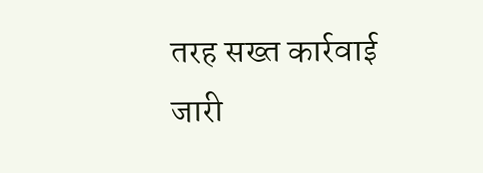तरह सख्त कार्रवाई जारी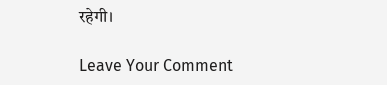रहेगी।

Leave Your Comment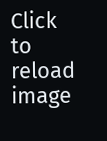Click to reload image